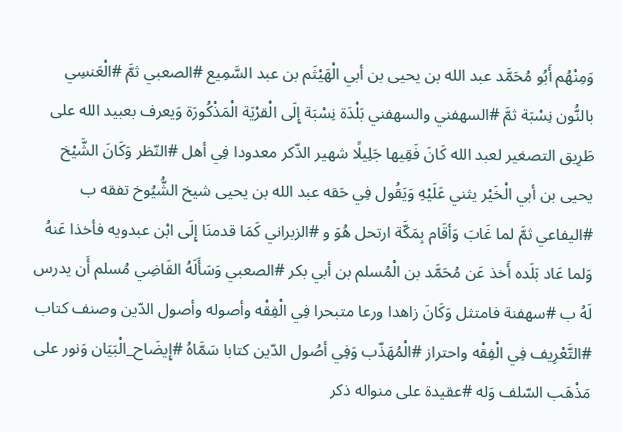وَمِنْهُم أَبُو مُحَمَّد عبد الله بن يحيى بن أبي الْهَيْثَم بن عبد السَّمِيع #الصعبي ثمَّ #الْعَنسِي بالنُّون نِسْبَة ثمَّ #السهفني والسهفني بَلْدَة نِسْبَة إِلَى الْقرْيَة الْمَذْكُورَة وَيعرف بعبيد الله على طَرِيق التصغير لعبد الله كَانَ فَقِيها جَلِيلًا شهير الذّكر معدودا فِي أهل #النّظر وَكَانَ الشَّيْخ يحيى بن أبي الْخَيْر يثني عَلَيْهِ وَيَقُول فِي حَقه عبد الله بن يحيى شيخ الشُّيُوخ تفقه ب #اليفاعي ثمَّ لما غَابَ وَأقَام بِمَكَّة ارتحل هُوَ و #الزبراني كَمَا قدمنَا إِلَى ابْن عبدويه فأخذا عَنهُ وَلما عَاد بَلَده أَخذ عَن مُحَمَّد بن الْمُسلم بن أبي بكر #الصعبي وَسَأَلَهُ القَاضِي مُسلم أَن يدرس لَهُ ب #سهفنة فامتثل وَكَانَ زاهدا ورعا متبحرا فِي الْفِقْه وأصوله وأصول الدّين وصنف كتاب #التَّعْرِيف فِي الْفِقْه واحتراز #الْمُهَذّب وَفِي أصُول الدّين كتابا سَمَّاهُ #إِيضَاح_الْبَيَان وَنور على مَذْهَب السّلف وَله #عقيدة على منواله ذكر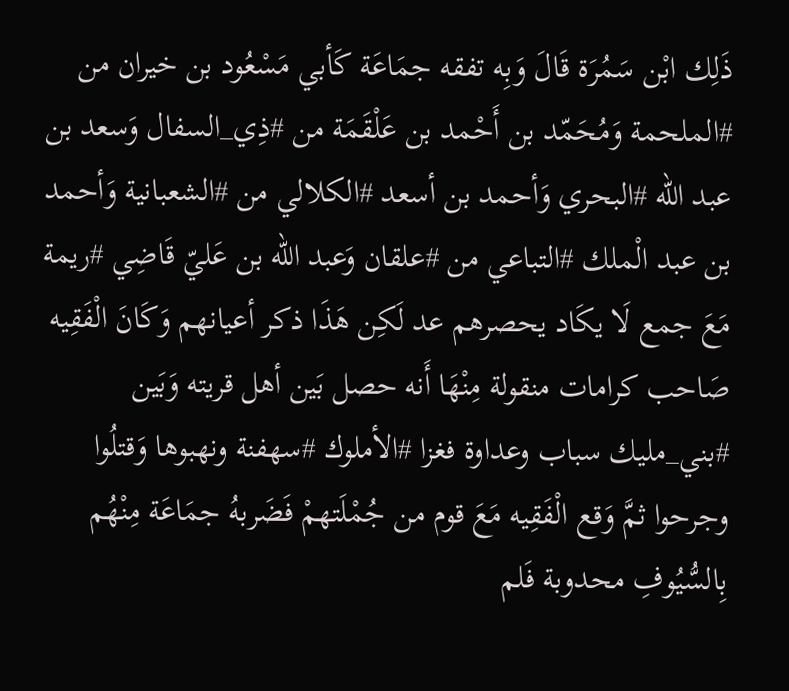ذَلِك ابْن سَمُرَة قَالَ وَبِه تفقه جمَاعَة كَأبي مَسْعُود بن خيران من #الملحمة وَمُحَمّد بن أَحْمد بن عَلْقَمَة من #ذِي_السفال وَسعد بن عبد الله #البحري وَأحمد بن أسعد #الكلالي من #الشعبانية وَأحمد بن عبد الْملك #التباعي من #علقان وَعبد الله بن عَليّ قَاضِي #ريمة مَعَ جمع لَا يكَاد يحصرهم عد لَكِن هَذَا ذكر أعيانهم وَكَانَ الْفَقِيه صَاحب كرامات منقولة مِنْهَا أَنه حصل بَين أهل قريته وَبَين #بني_مليك سباب وعداوة فغزا #الأملوك #سهفنة ونهبوها وَقتلُوا وجرحوا ثمَّ وَقع الْفَقِيه مَعَ قوم من جُمْلَتهمْ فَضَربهُ جمَاعَة مِنْهُم بِالسُّيُوفِ محدوبة فَلم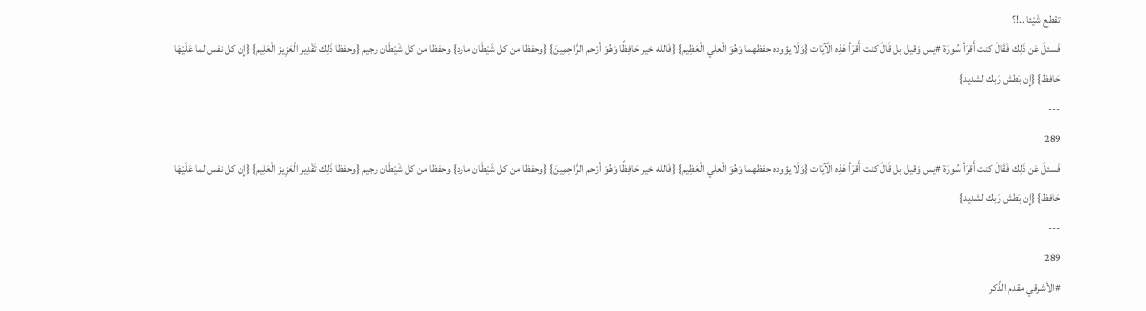تقطع شَيْئا ..!؟
فَسئلَ عَن ذَلِك فَقَالَ كنت أَقرَأ سُورَة #يس وَقيل بل قَالَ كنت أَقرَأ هَذِه الْآيَات {وَلَا يؤوده حفظهما وَهُوَ الْعلي الْعَظِيم} {فَالله خير حَافِظًا وَهُوَ أرْحم الرَّاحِمِينَ} {وحفظا من كل شَيْطَان مارد} وحفظا من كل شَيْطَان رجيم {وحفظا ذَلِك تَقْدِير الْعَزِيز الْعَلِيم} {إِن كل نفس لما عَلَيْهَا حَافظ} {إِن بَطش رَبك لشديد}
---
289
فَسئلَ عَن ذَلِك فَقَالَ كنت أَقرَأ سُورَة #يس وَقيل بل قَالَ كنت أَقرَأ هَذِه الْآيَات {وَلَا يؤوده حفظهما وَهُوَ الْعلي الْعَظِيم} {فَالله خير حَافِظًا وَهُوَ أرْحم الرَّاحِمِينَ} {وحفظا من كل شَيْطَان مارد} وحفظا من كل شَيْطَان رجيم {وحفظا ذَلِك تَقْدِير الْعَزِيز الْعَلِيم} {إِن كل نفس لما عَلَيْهَا حَافظ} {إِن بَطش رَبك لشديد}
---
289
#الأشرقي مقدم الذّكر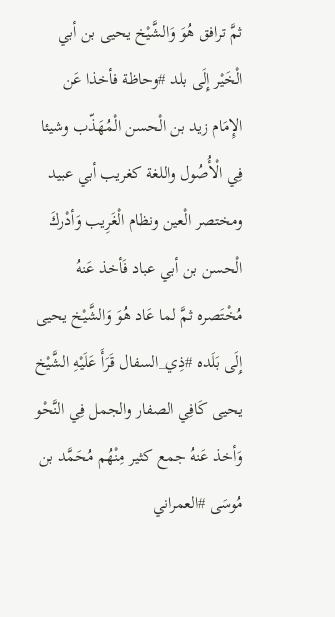ثمَّ ترافق هُوَ وَالشَّيْخ يحيى بن أبي الْخَيْر إِلَى بلد #وحاظة فأخذا عَن الإِمَام زيد بن الْحسن الْمُهَذّب وشيئا فِي الْأُصُول واللغة كغريب أبي عبيد ومختصر الْعين ونظام الْغَرِيب وَأدْركَ الْحسن بن أبي عباد فَأخذ عَنهُ مُخْتَصره ثمَّ لما عَاد هُوَ وَالشَّيْخ يحيى إِلَى بَلَده #ذِي_السفال قَرَأَ عَلَيْهِ الشَّيْخ يحيى كَافِي الصفار والجمل فِي النَّحْو وَأخذ عَنهُ جمع كثير مِنْهُم مُحَمَّد بن مُوسَى #العمراني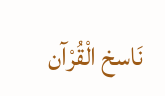نَاسخ الْقُرْآن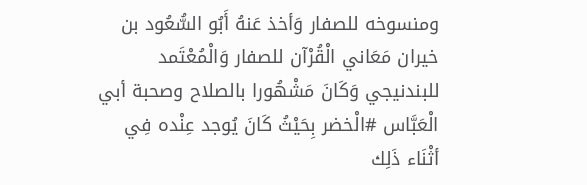ومنسوخه للصفار وَأخذ عَنهُ أَبُو السُّعُود بن خيران مَعَاني الْقُرْآن للصفار وَالْمُعْتَمد للبندنيجي وَكَانَ مَشْهُورا بالصلاح وصحبة أبي الْعَبَّاس #الْخضر بِحَيْثُ كَانَ يُوجد عِنْده فِي أثْنَاء ذَلِك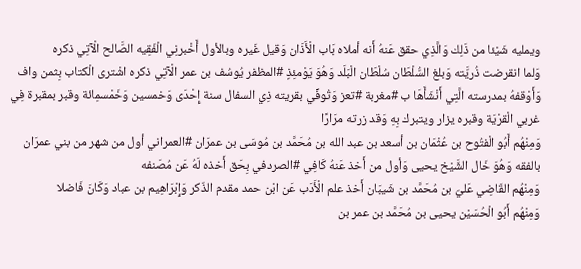ويمليه شَيْئا من ذَلِك وَالَّذِي حقق عَنهُ أَنه أملاه بَاب الْأَذَان وَقيل غَيره وبالأول أَخْبرنِي الْفَقِيه الصَّالح الْآتِي ذكره
وَلما انقرضت ذُريَّته وَبلغ السُّلْطَان سُلْطَان الْبَلَد وَهُوَ يَوْمئِذٍ #المظفر يُوسُف بن عمر الْآتِي ذكره اشْترى الْكتاب بِثمن واف وَأَوْقفهُ بمدرسته الَّتِي أَنْشَأَهَا ب #مغربة #تعز وَتُوفِّي بقريته ذِي السفال سنة إِحْدَى وَخمسين وَخَمْسمِائة وقبر بمقبرة فِي غربي الْقرْيَة وقبره يزار ويتبرك بِهِ وَقد زرته مرَارًا
وَمِنْهُم أَبُو الْفتُوح بن عُثْمَان بن أسعد بن عبد الله بن مُحَمَّد بن مُوسَى بن عمرَان #العمراني أول من شهر من بني عمرَان بالفقه وَهُوَ خَال الشَّيْخ يحيى وَأول من أَخذ عَنهُ كَافِي #الصردفي بِحَق أَخذه لَهُ عَن مُصَنفه
وَمِنْهُم القَاضِي عَليّ بن مُحَمَّد بن شَيبَان أَخذ علم الْأَدَب عَن ابْن حمد مقدم الذّكر وَإِبْرَاهِيم بن عباد وَكَانَ فَاضلا
وَمِنْهُم أَبُو الْحُسَيْن يحيى بن مُحَمَّد بن عمر بن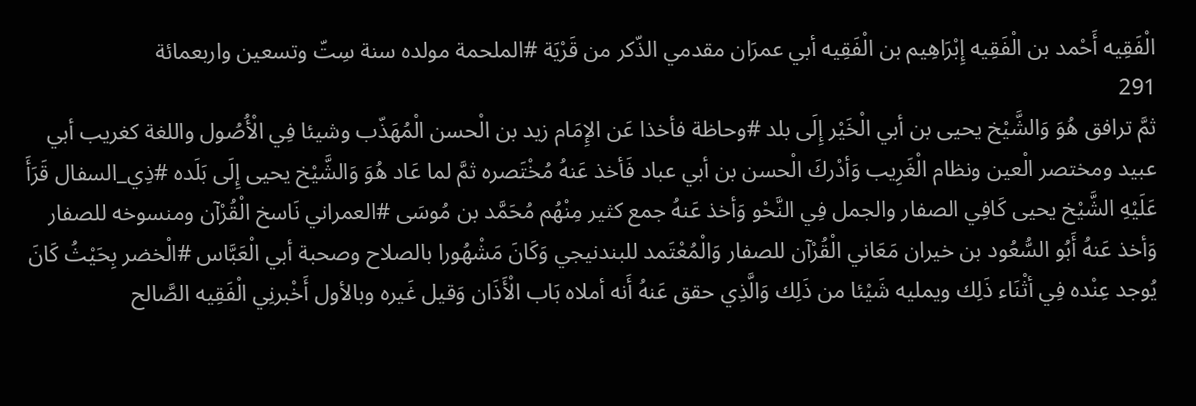الْفَقِيه أَحْمد بن الْفَقِيه إِبْرَاهِيم بن الْفَقِيه أبي عمرَان مقدمي الذّكر من قَرْيَة #الملحمة مولده سنة سِتّ وتسعين واربعمائة
291
ثمَّ ترافق هُوَ وَالشَّيْخ يحيى بن أبي الْخَيْر إِلَى بلد #وحاظة فأخذا عَن الإِمَام زيد بن الْحسن الْمُهَذّب وشيئا فِي الْأُصُول واللغة كغريب أبي عبيد ومختصر الْعين ونظام الْغَرِيب وَأدْركَ الْحسن بن أبي عباد فَأخذ عَنهُ مُخْتَصره ثمَّ لما عَاد هُوَ وَالشَّيْخ يحيى إِلَى بَلَده #ذِي_السفال قَرَأَ عَلَيْهِ الشَّيْخ يحيى كَافِي الصفار والجمل فِي النَّحْو وَأخذ عَنهُ جمع كثير مِنْهُم مُحَمَّد بن مُوسَى #العمراني نَاسخ الْقُرْآن ومنسوخه للصفار وَأخذ عَنهُ أَبُو السُّعُود بن خيران مَعَاني الْقُرْآن للصفار وَالْمُعْتَمد للبندنيجي وَكَانَ مَشْهُورا بالصلاح وصحبة أبي الْعَبَّاس #الْخضر بِحَيْثُ كَانَ يُوجد عِنْده فِي أثْنَاء ذَلِك ويمليه شَيْئا من ذَلِك وَالَّذِي حقق عَنهُ أَنه أملاه بَاب الْأَذَان وَقيل غَيره وبالأول أَخْبرنِي الْفَقِيه الصَّالح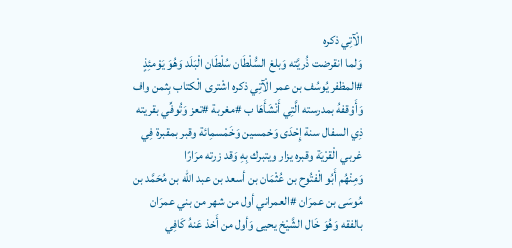الْآتِي ذكره
وَلما انقرضت ذُريَّته وَبلغ السُّلْطَان سُلْطَان الْبَلَد وَهُوَ يَوْمئِذٍ #المظفر يُوسُف بن عمر الْآتِي ذكره اشْترى الْكتاب بِثمن واف وَأَوْقفهُ بمدرسته الَّتِي أَنْشَأَهَا ب #مغربة #تعز وَتُوفِّي بقريته ذِي السفال سنة إِحْدَى وَخمسين وَخَمْسمِائة وقبر بمقبرة فِي غربي الْقرْيَة وقبره يزار ويتبرك بِهِ وَقد زرته مرَارًا
وَمِنْهُم أَبُو الْفتُوح بن عُثْمَان بن أسعد بن عبد الله بن مُحَمَّد بن مُوسَى بن عمرَان #العمراني أول من شهر من بني عمرَان بالفقه وَهُوَ خَال الشَّيْخ يحيى وَأول من أَخذ عَنهُ كَافِي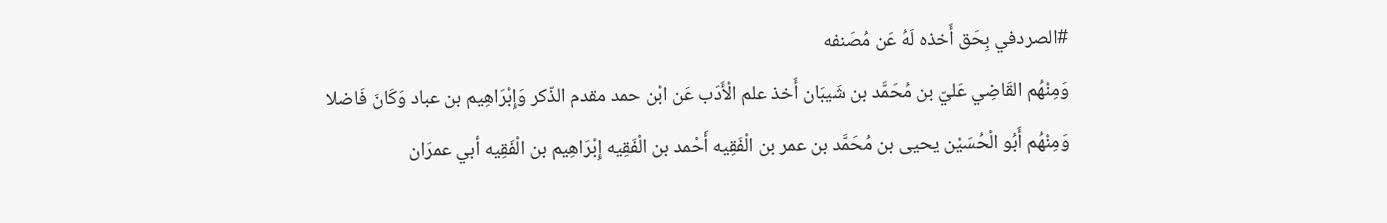#الصردفي بِحَق أَخذه لَهُ عَن مُصَنفه
وَمِنْهُم القَاضِي عَليّ بن مُحَمَّد بن شَيبَان أَخذ علم الْأَدَب عَن ابْن حمد مقدم الذّكر وَإِبْرَاهِيم بن عباد وَكَانَ فَاضلا
وَمِنْهُم أَبُو الْحُسَيْن يحيى بن مُحَمَّد بن عمر بن الْفَقِيه أَحْمد بن الْفَقِيه إِبْرَاهِيم بن الْفَقِيه أبي عمرَان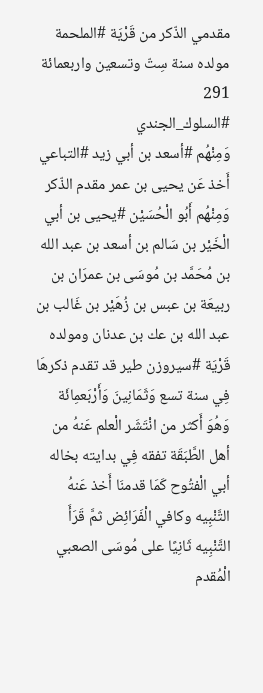مقدمي الذّكر من قَرْيَة #الملحمة مولده سنة سِتّ وتسعين واربعمائة
291
#السلوك_الجندي
وَمِنْهُم #أسعد بن أبي زيد #التباعي أَخذ عَن يحيى بن عمر مقدم الذّكر
وَمِنْهُم أَبُو الْحُسَيْن #يحيى بن أبي الْخَيْر بن سَالم بن أسعد بن عبد الله بن مُحَمَّد بن مُوسَى بن عمرَان بن ربيعَة بن عبس بن زُهَيْر بن غَالب بن عبد الله بن عك بن عدنان ومولده قَرْيَة #سيروزن طير قد تقدم ذكرهَا فِي سنة تسع وَثَمَانِينَ وَأَرْبَعمِائَة
وَهُوَ أَكثر من انْتَشَر الْعلم عَنهُ من أهل الطَّبَقَة تفقه فِي بدايته بخاله أبي الْفتُوح كَمَا قدمنَا أَخذ عَنهُ التَّنْبِيه وكافي الْفَرَائِض ثمَّ قَرَأَ التَّنْبِيه ثَانِيًا على مُوسَى الصعبي الْمُقدم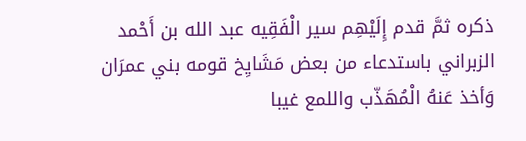ذكره ثمَّ قدم إِلَيْهِم سير الْفَقِيه عبد الله بن أَحْمد الزبراني باستدعاء من بعض مَشَايِخ قومه بني عمرَان وَأخذ عَنهُ الْمُهَذّب واللمع غيبا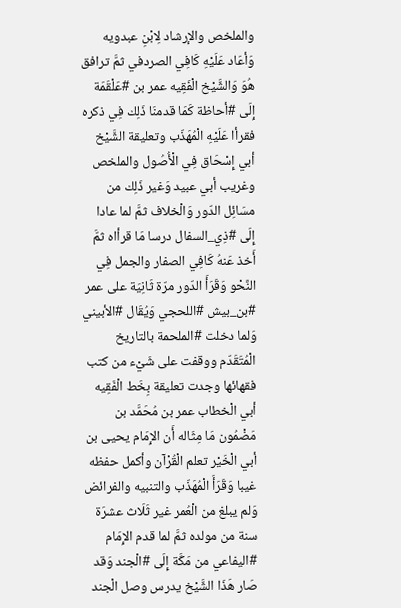والملخص والإرشاد لِابْنِ عبدويه وَأعَاد عَلَيْهِ كَافِي الصردفي ثمَّ ترافق هُوَ وَالشَّيْخ الْفَقِيه عمر بن #عَلْقَمَة إِلَى #أحاظة كَمَا قدمنَا ذَلِك فِي ذكره فقرأا عَلَيْهِ الْمُهَذّب وتعليقة الشَّيْخ أبي إِسْحَاق فِي الْأُصُول والملخص وغريب أبي عبيد وَغير ذَلِك من مسَائِل الدّور وَالْخلاف ثمَّ لما عادا إِلَى #ذِي_السفال درسا مَا قرأاه ثمَّ أَخذ عَنهُ كَافِي الصفار والجمل فِي النَّحْو وَقَرَأَ الدّور مرّة ثَانِيَة على عمر #بن_بيش #اللحجي وَيُقَال #الأبيني وَلما دخلت #الملحمة بالتاريخ الْمُتَقَدّم ووقفت على شَيْء من كتب فقهائها وجدت تعليقة بِخَط الْفَقِيه أبي الْخطاب عمر بن مُحَمَّد بن مَضْمُون مَا مِثَاله أَن الإِمَام يحيى بن أبي الْخَيْر تعلم الْقُرْآن وأكمل حفظه غيبا وَقَرَأَ الْمُهَذّب والتنبيه والفرائض وَلم يبلغ من الْعُمر غير ثَلَاث عشرَة سنة من مولده ثمَّ لما قدم الإِمَام #اليفاعي من مَكَّة إِلَى #الْجند وَقد صَار هَذَا الشَّيْخ يدرس وصل الْجند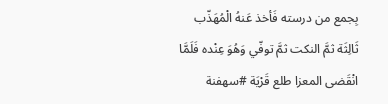بِجمع من درسته فَأخذ عَنهُ الْمُهَذّب ثَالِثَة ثمَّ النكت ثمَّ توفّي وَهُوَ عِنْده فَلَمَّا انْقَضى المعزا طلع قَرْيَة #سهفنة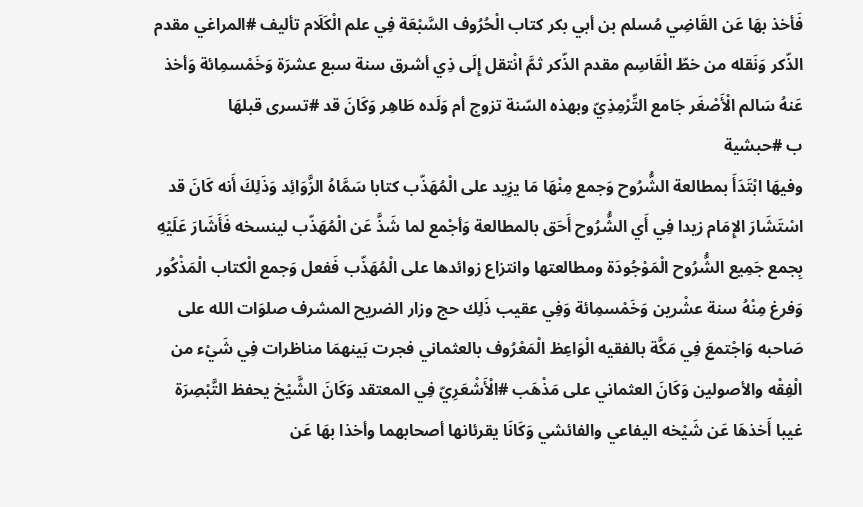فَأخذ بهَا عَن القَاضِي مُسلم بن أبي بكر كتاب الْحُرُوف السَّبْعَة فِي علم الْكَلَام تأليف #المراغي مقدم الذّكر وَنَقله من خطّ الْقَاسِم مقدم الذّكر ثمَّ انْتقل إِلَى ذِي أشرق سنة سبع عشرَة وَخَمْسمِائة وَأخذ عَنهُ سَالم الْأَصْغَر جَامع التِّرْمِذِيّ وبهذه السّنة تزوج أم وَلَده طَاهِر وَكَانَ قد #تسرى قبلهَا
ب #حبشية
وفيهَا ابْتَدَأَ بمطالعة الشُّرُوح وَجمع مِنْهَا مَا يزِيد على الْمُهَذّب كتابا سَمَّاهُ الزَّوَائِد وَذَلِكَ أَنه كَانَ قد اسْتَشَارَ الإِمَام زيدا فِي أَي الشُّرُوح أَحَق بالمطالعة وَأجْمع لما شَذَّ عَن الْمُهَذّب لينسخه فَأَشَارَ عَلَيْهِ بِجمع جَمِيع الشُّرُوح الْمَوْجُودَة ومطالعتها وانتزاع زوائدها على الْمُهَذّب فَفعل وَجمع الْكتاب الْمَذْكُور وَفرغ مِنْهُ سنة عشْرين وَخَمْسمِائة وَفِي عقيب ذَلِك حج وزار الضريح المشرف صلوَات الله على صَاحبه وَاجْتمعَ فِي مَكَّة بالفقيه الْوَاعِظ الْمَعْرُوف بالعثماني فجرت بَينهمَا مناظرات فِي شَيْء من الْفِقْه والأصولين وَكَانَ العثماني على مَذْهَب #الْأَشْعَرِيّ فِي المعتقد وَكَانَ الشَّيْخ يحفظ التَّبْصِرَة غيبا أَخذهَا عَن شَيْخه اليفاعي والفائشي وَكَانَا يقرئانها أصحابهما وأخذا بهَا عَن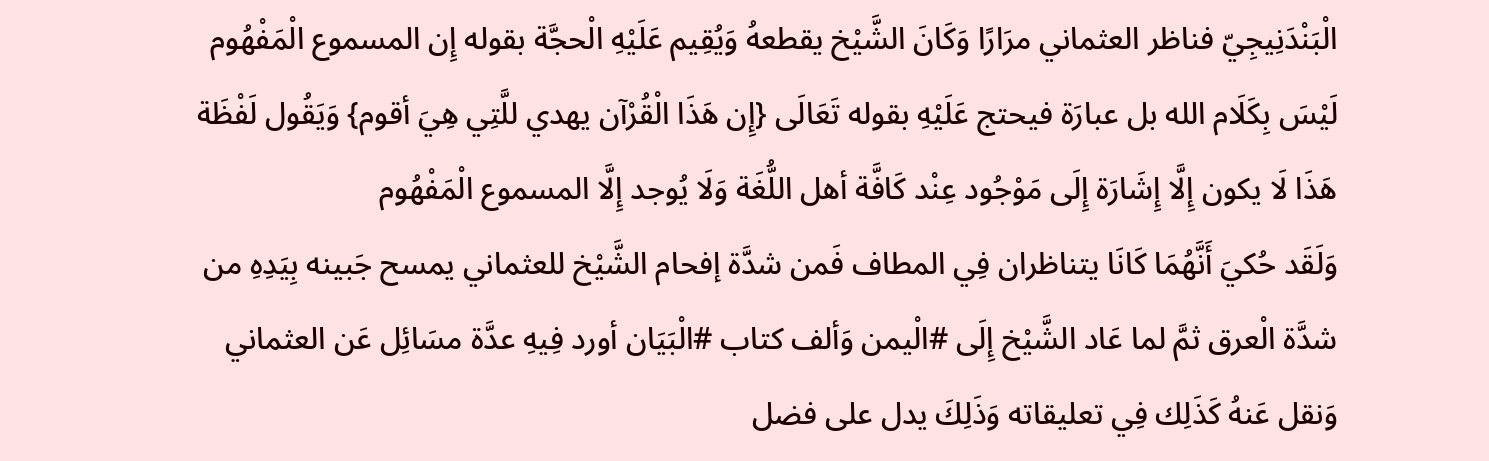الْبَنْدَنِيجِيّ فناظر العثماني مرَارًا وَكَانَ الشَّيْخ يقطعهُ وَيُقِيم عَلَيْهِ الْحجَّة بقوله إِن المسموع الْمَفْهُوم لَيْسَ بِكَلَام الله بل عبارَة فيحتج عَلَيْهِ بقوله تَعَالَى {إِن هَذَا الْقُرْآن يهدي للَّتِي هِيَ أقوم} وَيَقُول لَفْظَة هَذَا لَا يكون إِلَّا إِشَارَة إِلَى مَوْجُود عِنْد كَافَّة أهل اللُّغَة وَلَا يُوجد إِلَّا المسموع الْمَفْهُوم
وَلَقَد حُكيَ أَنَّهُمَا كَانَا يتناظران فِي المطاف فَمن شدَّة إفحام الشَّيْخ للعثماني يمسح جَبينه بِيَدِهِ من شدَّة الْعرق ثمَّ لما عَاد الشَّيْخ إِلَى #الْيمن وَألف كتاب #الْبَيَان أورد فِيهِ عدَّة مسَائِل عَن العثماني وَنقل عَنهُ كَذَلِك فِي تعليقاته وَذَلِكَ يدل على فضل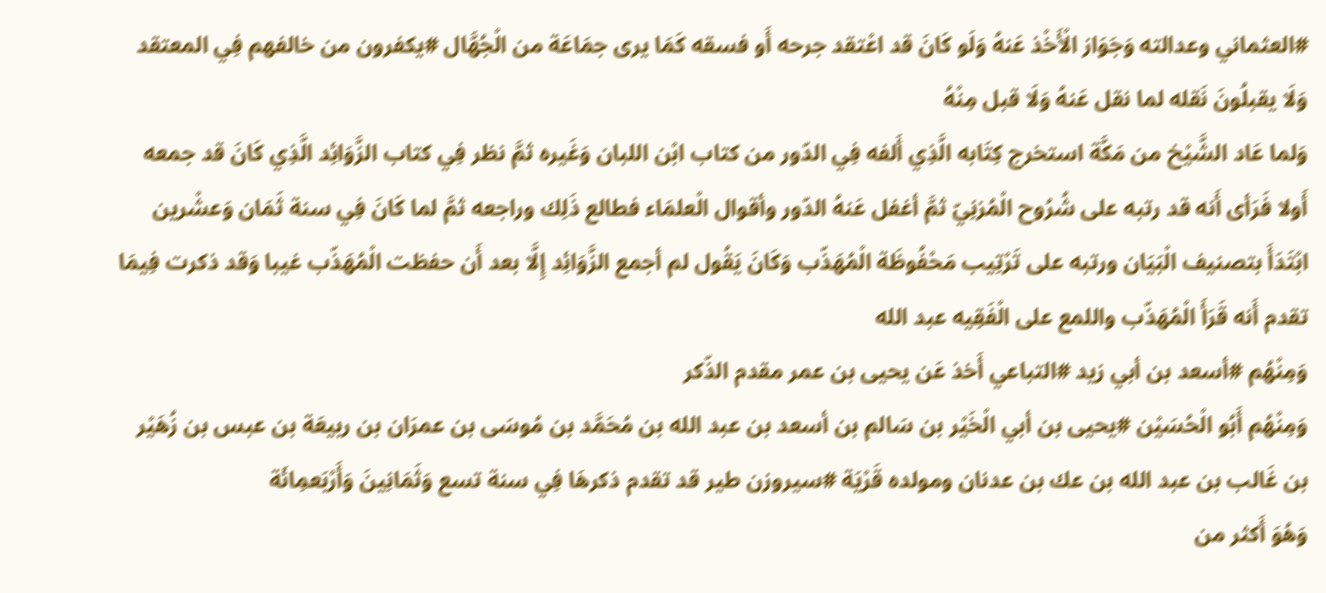#العثماني وعدالته وَجَوَاز الْأَخْذ عَنهُ وَلَو كَانَ قد اعْتقد جرحه أَو فسقه كَمَا يرى جمَاعَة من الْجُهَّال #يكفرون من خالفهم فِي المعتقد وَلَا يقبلُونَ نَقله لما نقل عَنهُ وَلَا قبل مِنْهُ
وَلما عَاد الشَّيْخ من مَكَّة استخرج كِتَابه الَّذِي أَلفه فِي الدّور من كتاب ابْن اللبان وَغَيره ثمَّ نظر فِي كتاب الزَّوَائِد الَّذِي كَانَ قد جمعه أَولا فَرَأى أَنه قد رتبه على شُرُوح الْمُزنِيّ ثمَّ أغفل عَنهُ الدّور وأقوال الْعلمَاء فطالع ذَلِك وراجعه ثمَّ لما كَانَ فِي سنة ثَمَان وَعشْرين ابْتَدَأَ بتصنيف الْبَيَان ورتبه على تَرْتِيب مَحْفُوظَة الْمُهَذّب وَكَانَ يَقُول لم أجمع الزَّوَائِد إِلَّا بعد أَن حفظت الْمُهَذّب غيبا وَقد ذكرت فِيمَا تقدم أَنه قَرَأَ الْمُهَذّب واللمع على الْفَقِيه عبد الله
وَمِنْهُم #أسعد بن أبي زيد #التباعي أَخذ عَن يحيى بن عمر مقدم الذّكر
وَمِنْهُم أَبُو الْحُسَيْن #يحيى بن أبي الْخَيْر بن سَالم بن أسعد بن عبد الله بن مُحَمَّد بن مُوسَى بن عمرَان بن ربيعَة بن عبس بن زُهَيْر بن غَالب بن عبد الله بن عك بن عدنان ومولده قَرْيَة #سيروزن طير قد تقدم ذكرهَا فِي سنة تسع وَثَمَانِينَ وَأَرْبَعمِائَة
وَهُوَ أَكثر من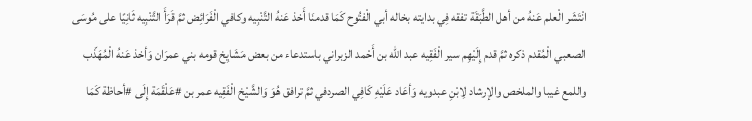انْتَشَر الْعلم عَنهُ من أهل الطَّبَقَة تفقه فِي بدايته بخاله أبي الْفتُوح كَمَا قدمنَا أَخذ عَنهُ التَّنْبِيه وكافي الْفَرَائِض ثمَّ قَرَأَ التَّنْبِيه ثَانِيًا على مُوسَى الصعبي الْمُقدم ذكره ثمَّ قدم إِلَيْهِم سير الْفَقِيه عبد الله بن أَحْمد الزبراني باستدعاء من بعض مَشَايِخ قومه بني عمرَان وَأخذ عَنهُ الْمُهَذّب واللمع غيبا والملخص والإرشاد لِابْنِ عبدويه وَأعَاد عَلَيْهِ كَافِي الصردفي ثمَّ ترافق هُوَ وَالشَّيْخ الْفَقِيه عمر بن #عَلْقَمَة إِلَى #أحاظة كَمَا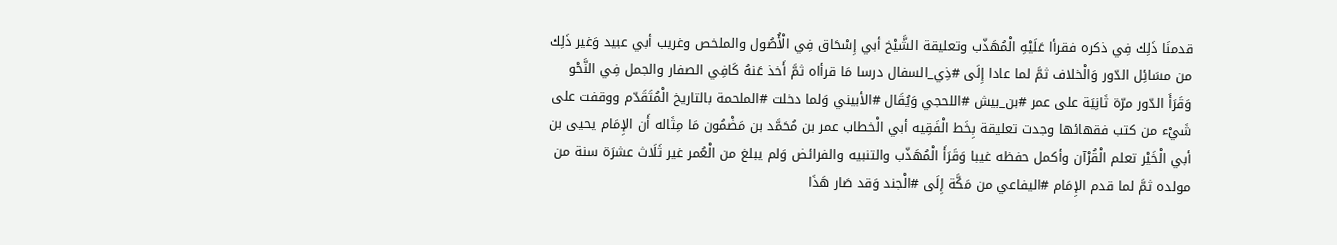قدمنَا ذَلِك فِي ذكره فقرأا عَلَيْهِ الْمُهَذّب وتعليقة الشَّيْخ أبي إِسْحَاق فِي الْأُصُول والملخص وغريب أبي عبيد وَغير ذَلِك من مسَائِل الدّور وَالْخلاف ثمَّ لما عادا إِلَى #ذِي_السفال درسا مَا قرأاه ثمَّ أَخذ عَنهُ كَافِي الصفار والجمل فِي النَّحْو وَقَرَأَ الدّور مرّة ثَانِيَة على عمر #بن_بيش #اللحجي وَيُقَال #الأبيني وَلما دخلت #الملحمة بالتاريخ الْمُتَقَدّم ووقفت على شَيْء من كتب فقهائها وجدت تعليقة بِخَط الْفَقِيه أبي الْخطاب عمر بن مُحَمَّد بن مَضْمُون مَا مِثَاله أَن الإِمَام يحيى بن أبي الْخَيْر تعلم الْقُرْآن وأكمل حفظه غيبا وَقَرَأَ الْمُهَذّب والتنبيه والفرائض وَلم يبلغ من الْعُمر غير ثَلَاث عشرَة سنة من مولده ثمَّ لما قدم الإِمَام #اليفاعي من مَكَّة إِلَى #الْجند وَقد صَار هَذَا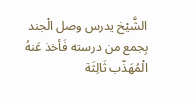الشَّيْخ يدرس وصل الْجند بِجمع من درسته فَأخذ عَنهُ الْمُهَذّب ثَالِثَة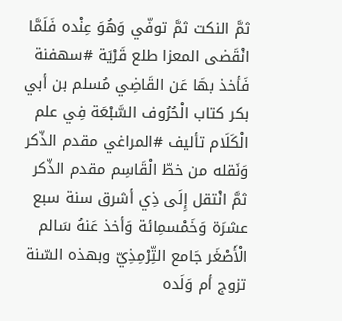ثمَّ النكت ثمَّ توفّي وَهُوَ عِنْده فَلَمَّا انْقَضى المعزا طلع قَرْيَة #سهفنة فَأخذ بهَا عَن القَاضِي مُسلم بن أبي بكر كتاب الْحُرُوف السَّبْعَة فِي علم الْكَلَام تأليف #المراغي مقدم الذّكر وَنَقله من خطّ الْقَاسِم مقدم الذّكر ثمَّ انْتقل إِلَى ذِي أشرق سنة سبع عشرَة وَخَمْسمِائة وَأخذ عَنهُ سَالم الْأَصْغَر جَامع التِّرْمِذِيّ وبهذه السّنة تزوج أم وَلَده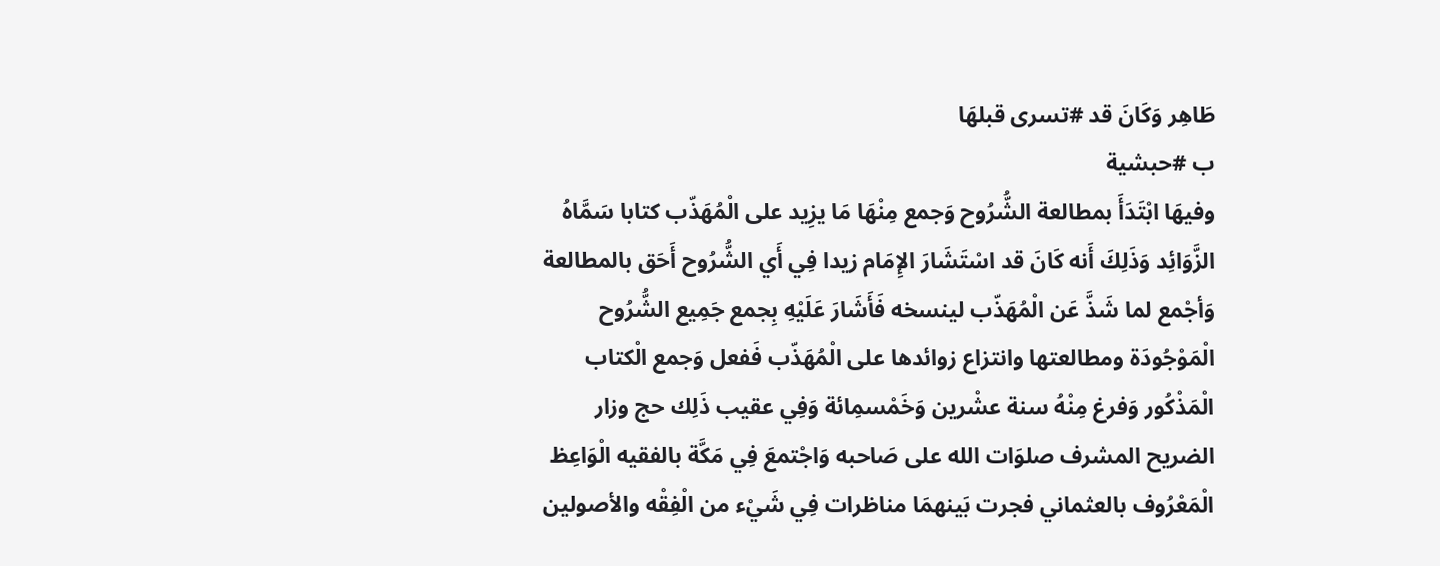طَاهِر وَكَانَ قد #تسرى قبلهَا
ب #حبشية
وفيهَا ابْتَدَأَ بمطالعة الشُّرُوح وَجمع مِنْهَا مَا يزِيد على الْمُهَذّب كتابا سَمَّاهُ الزَّوَائِد وَذَلِكَ أَنه كَانَ قد اسْتَشَارَ الإِمَام زيدا فِي أَي الشُّرُوح أَحَق بالمطالعة وَأجْمع لما شَذَّ عَن الْمُهَذّب لينسخه فَأَشَارَ عَلَيْهِ بِجمع جَمِيع الشُّرُوح الْمَوْجُودَة ومطالعتها وانتزاع زوائدها على الْمُهَذّب فَفعل وَجمع الْكتاب الْمَذْكُور وَفرغ مِنْهُ سنة عشْرين وَخَمْسمِائة وَفِي عقيب ذَلِك حج وزار الضريح المشرف صلوَات الله على صَاحبه وَاجْتمعَ فِي مَكَّة بالفقيه الْوَاعِظ الْمَعْرُوف بالعثماني فجرت بَينهمَا مناظرات فِي شَيْء من الْفِقْه والأصولين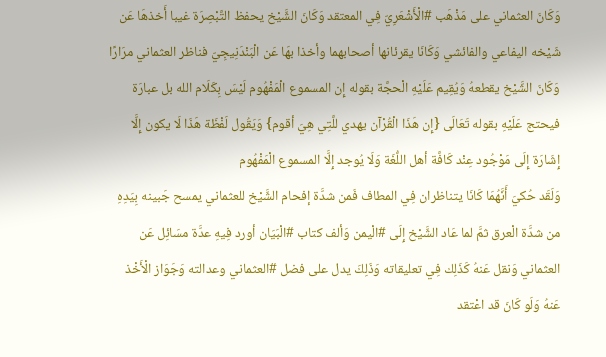وَكَانَ العثماني على مَذْهَب #الْأَشْعَرِيّ فِي المعتقد وَكَانَ الشَّيْخ يحفظ التَّبْصِرَة غيبا أَخذهَا عَن شَيْخه اليفاعي والفائشي وَكَانَا يقرئانها أصحابهما وأخذا بهَا عَن الْبَنْدَنِيجِيّ فناظر العثماني مرَارًا وَكَانَ الشَّيْخ يقطعهُ وَيُقِيم عَلَيْهِ الْحجَّة بقوله إِن المسموع الْمَفْهُوم لَيْسَ بِكَلَام الله بل عبارَة فيحتج عَلَيْهِ بقوله تَعَالَى {إِن هَذَا الْقُرْآن يهدي للَّتِي هِيَ أقوم} وَيَقُول لَفْظَة هَذَا لَا يكون إِلَّا إِشَارَة إِلَى مَوْجُود عِنْد كَافَّة أهل اللُّغَة وَلَا يُوجد إِلَّا المسموع الْمَفْهُوم
وَلَقَد حُكيَ أَنَّهُمَا كَانَا يتناظران فِي المطاف فَمن شدَّة إفحام الشَّيْخ للعثماني يمسح جَبينه بِيَدِهِ من شدَّة الْعرق ثمَّ لما عَاد الشَّيْخ إِلَى #الْيمن وَألف كتاب #الْبَيَان أورد فِيهِ عدَّة مسَائِل عَن العثماني وَنقل عَنهُ كَذَلِك فِي تعليقاته وَذَلِكَ يدل على فضل #العثماني وعدالته وَجَوَاز الْأَخْذ عَنهُ وَلَو كَانَ قد اعْتقد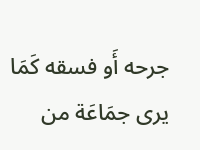جرحه أَو فسقه كَمَا يرى جمَاعَة من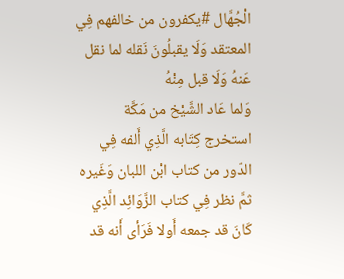الْجُهَّال #يكفرون من خالفهم فِي المعتقد وَلَا يقبلُونَ نَقله لما نقل عَنهُ وَلَا قبل مِنْهُ
وَلما عَاد الشَّيْخ من مَكَّة استخرج كِتَابه الَّذِي أَلفه فِي الدّور من كتاب ابْن اللبان وَغَيره ثمَّ نظر فِي كتاب الزَّوَائِد الَّذِي كَانَ قد جمعه أَولا فَرَأى أَنه قد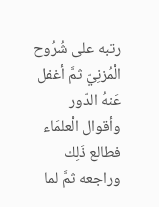رتبه على شُرُوح الْمُزنِيّ ثمَّ أغفل عَنهُ الدّور وأقوال الْعلمَاء فطالع ذَلِك وراجعه ثمَّ لما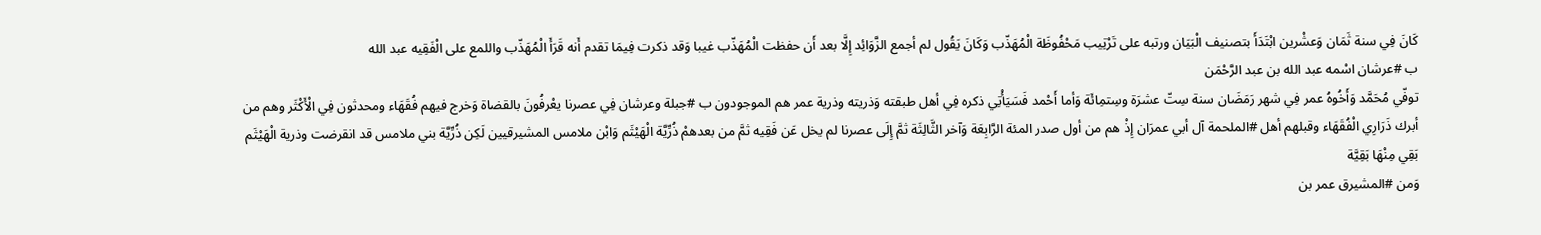كَانَ فِي سنة ثَمَان وَعشْرين ابْتَدَأَ بتصنيف الْبَيَان ورتبه على تَرْتِيب مَحْفُوظَة الْمُهَذّب وَكَانَ يَقُول لم أجمع الزَّوَائِد إِلَّا بعد أَن حفظت الْمُهَذّب غيبا وَقد ذكرت فِيمَا تقدم أَنه قَرَأَ الْمُهَذّب واللمع على الْفَقِيه عبد الله
ب #عرشان اسْمه عبد الله بن عبد الرَّحْمَن
توفّي مُحَمَّد وَأَخُوهُ عمر فِي شهر رَمَضَان سنة سِتّ عشرَة وسِتمِائَة وَأما أَحْمد فَسَيَأْتِي ذكره فِي أهل طبقته وَذريته وذرية عمر هم الموجودون ب #جبلة وعرشان فِي عصرنا يعْرفُونَ بالقضاة وَخرج فيهم فُقَهَاء ومحدثون فِي الْأَكْثَر وهم من أبرك ذَرَارِي الْفُقَهَاء وقبلهم أهل #الملحمة آل أبي عمرَان إِذْ هم من أول صدر المئة الرَّابِعَة وَآخر الثَّالِثَة ثمَّ إِلَى عصرنا لم يخل عَن فَقِيه ثمَّ من بعدهمْ ذُرِّيَّة الْهَيْثَم وَابْن ملامس المشيرقيين لَكِن ذُرِّيَّة بني ملامس قد انقرضت وذرية الْهَيْثَم بَقِي مِنْهَا بَقِيَّة
وَمن #المشيرق عمر بن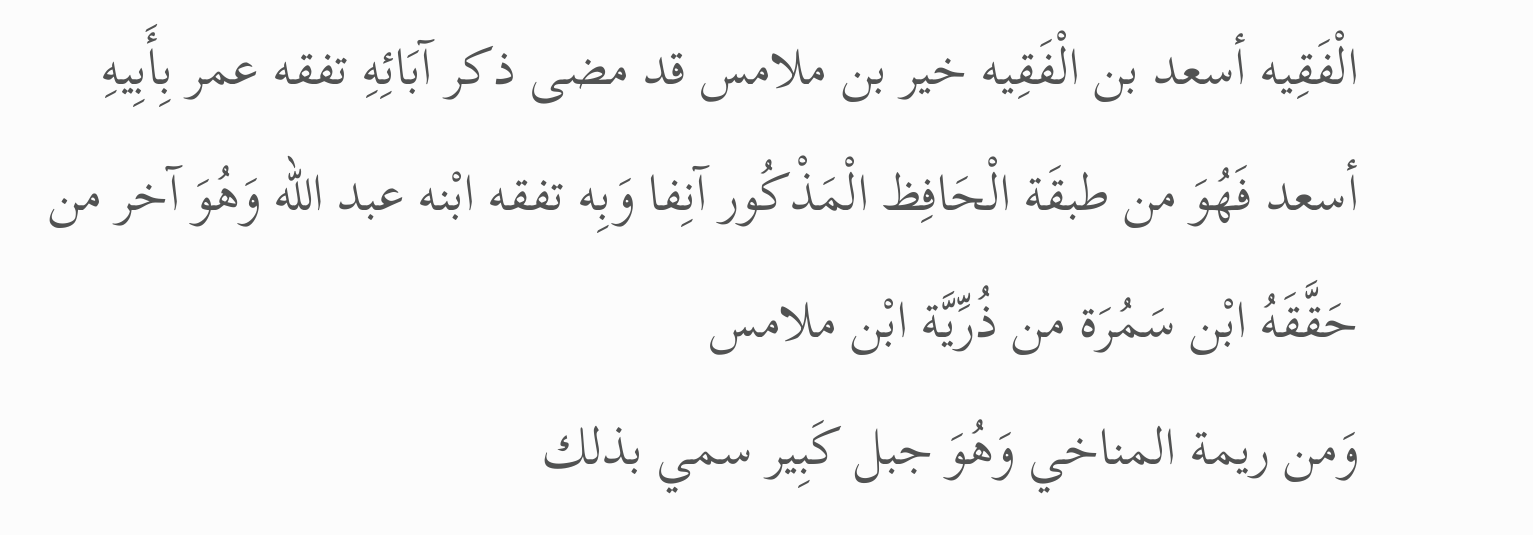الْفَقِيه أسعد بن الْفَقِيه خير بن ملامس قد مضى ذكر آبَائِهِ تفقه عمر بِأَبِيهِ أسعد فَهُوَ من طبقَة الْحَافِظ الْمَذْكُور آنِفا وَبِه تفقه ابْنه عبد الله وَهُوَ آخر من حَقَّقَهُ ابْن سَمُرَة من ذُرِّيَّة ابْن ملامس
وَمن ريمة المناخي وَهُوَ جبل كَبِير سمي بذلك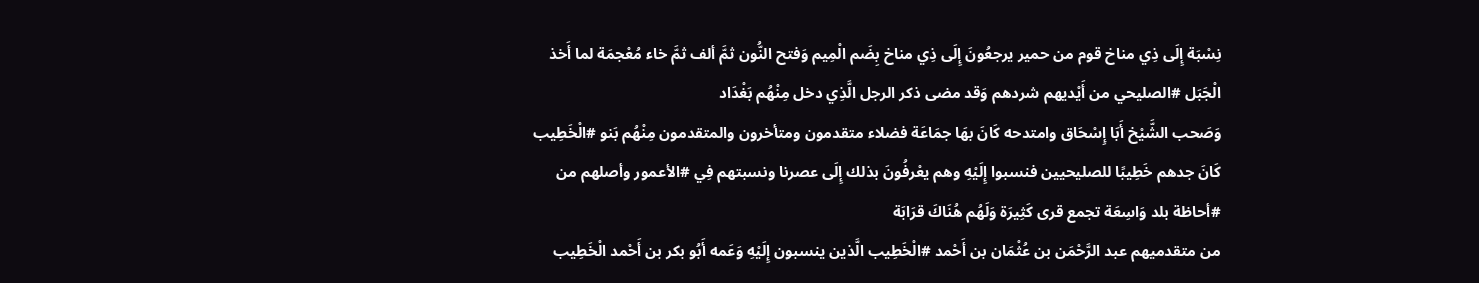نِسْبَة إِلَى ذِي مناخ قوم من حمير يرجعُونَ إِلَى ذِي مناخ بِضَم الْمِيم وَفتح النُّون ثمَّ ألف ثمَّ خاء مُعْجمَة لما أَخذ الْجَبَل #الصليحي من أَيْديهم شردهم وَقد مضى ذكر الرجل الَّذِي دخل مِنْهُم بَغْدَاد
وَصَحب الشَّيْخ أَبَا إِسْحَاق وامتدحه كَانَ بهَا جمَاعَة فضلاء متقدمون ومتأخرون والمتقدمون مِنْهُم بَنو #الْخَطِيب كَانَ جدهم خَطِيبًا للصليحيين فنسبوا إِلَيْهِ وهم يعْرفُونَ بذلك إِلَى عصرنا ونسبتهم فِي #الأعمور وأصلهم من #أحاظة بلد وَاسِعَة تجمع قرى كَثِيرَة وَلَهُم هُنَاكَ قرَابَة
من متقدميهم عبد الرَّحْمَن بن عُثْمَان بن أَحْمد #الْخَطِيب الَّذين ينسبون إِلَيْهِ وَعَمه أَبُو بكر بن أَحْمد الْخَطِيب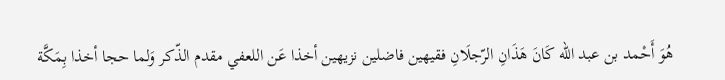هُوَ أَحْمد بن عبد الله كَانَ هَذَانِ الرّجلَانِ فقيهين فاضلين نزيهين أخذا عَن اللعفي مقدم الذّكر وَلما حجا أخذا بِمَكَّة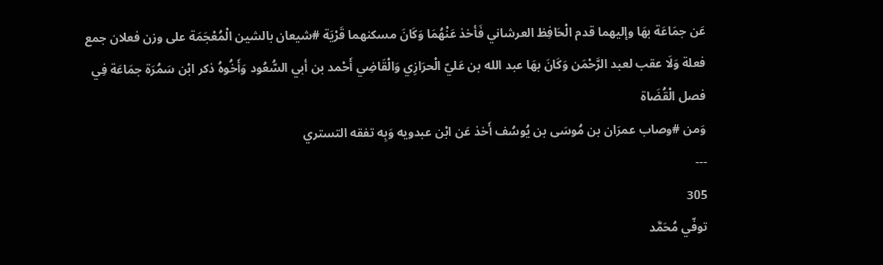عَن جمَاعَة بهَا وإليهما قدم الْحَافِظ العرشاني فَأخذ عَنْهُمَا وَكَانَ مسكنهما قَرْيَة #شيعان بالشين الْمُعْجَمَة على وزن فعلان جمع فعلة وَلَا عقب لعبد الرَّحْمَن وَكَانَ بهَا عبد الله بن عَليّ الْحرَازِي وَالْقَاضِي أَحْمد بن أبي السُّعُود وَأَخُوهُ ذكر ابْن سَمُرَة جمَاعَة فِي فصل الْقُضَاة
وَمن #وصاب عمرَان بن مُوسَى بن يُوسُف أَخذ عَن ابْن عبدويه وَبِه تفقه التستري
---
305
توفّي مُحَمَّد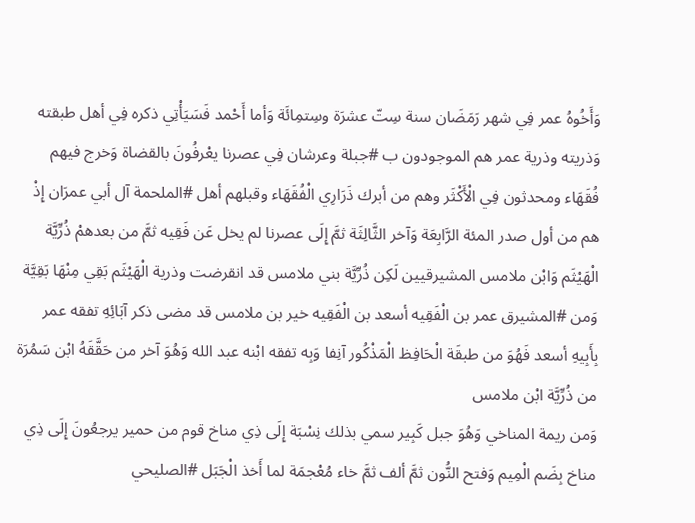وَأَخُوهُ عمر فِي شهر رَمَضَان سنة سِتّ عشرَة وسِتمِائَة وَأما أَحْمد فَسَيَأْتِي ذكره فِي أهل طبقته وَذريته وذرية عمر هم الموجودون ب #جبلة وعرشان فِي عصرنا يعْرفُونَ بالقضاة وَخرج فيهم فُقَهَاء ومحدثون فِي الْأَكْثَر وهم من أبرك ذَرَارِي الْفُقَهَاء وقبلهم أهل #الملحمة آل أبي عمرَان إِذْ هم من أول صدر المئة الرَّابِعَة وَآخر الثَّالِثَة ثمَّ إِلَى عصرنا لم يخل عَن فَقِيه ثمَّ من بعدهمْ ذُرِّيَّة الْهَيْثَم وَابْن ملامس المشيرقيين لَكِن ذُرِّيَّة بني ملامس قد انقرضت وذرية الْهَيْثَم بَقِي مِنْهَا بَقِيَّة
وَمن #المشيرق عمر بن الْفَقِيه أسعد بن الْفَقِيه خير بن ملامس قد مضى ذكر آبَائِهِ تفقه عمر بِأَبِيهِ أسعد فَهُوَ من طبقَة الْحَافِظ الْمَذْكُور آنِفا وَبِه تفقه ابْنه عبد الله وَهُوَ آخر من حَقَّقَهُ ابْن سَمُرَة من ذُرِّيَّة ابْن ملامس
وَمن ريمة المناخي وَهُوَ جبل كَبِير سمي بذلك نِسْبَة إِلَى ذِي مناخ قوم من حمير يرجعُونَ إِلَى ذِي مناخ بِضَم الْمِيم وَفتح النُّون ثمَّ ألف ثمَّ خاء مُعْجمَة لما أَخذ الْجَبَل #الصليحي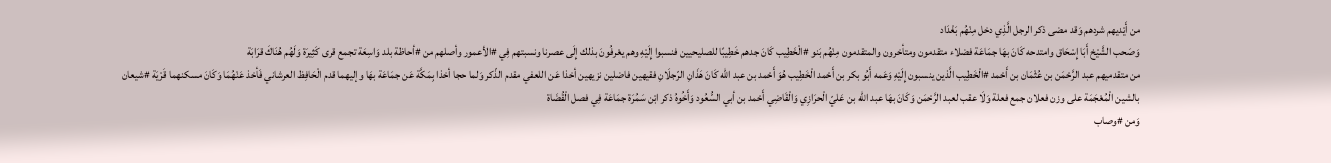من أَيْديهم شردهم وَقد مضى ذكر الرجل الَّذِي دخل مِنْهُم بَغْدَاد
وَصَحب الشَّيْخ أَبَا إِسْحَاق وامتدحه كَانَ بهَا جمَاعَة فضلاء متقدمون ومتأخرون والمتقدمون مِنْهُم بَنو #الْخَطِيب كَانَ جدهم خَطِيبًا للصليحيين فنسبوا إِلَيْهِ وهم يعْرفُونَ بذلك إِلَى عصرنا ونسبتهم فِي #الأعمور وأصلهم من #أحاظة بلد وَاسِعَة تجمع قرى كَثِيرَة وَلَهُم هُنَاكَ قرَابَة
من متقدميهم عبد الرَّحْمَن بن عُثْمَان بن أَحْمد #الْخَطِيب الَّذين ينسبون إِلَيْهِ وَعَمه أَبُو بكر بن أَحْمد الْخَطِيب هُوَ أَحْمد بن عبد الله كَانَ هَذَانِ الرّجلَانِ فقيهين فاضلين نزيهين أخذا عَن اللعفي مقدم الذّكر وَلما حجا أخذا بِمَكَّة عَن جمَاعَة بهَا وإليهما قدم الْحَافِظ العرشاني فَأخذ عَنْهُمَا وَكَانَ مسكنهما قَرْيَة #شيعان بالشين الْمُعْجَمَة على وزن فعلان جمع فعلة وَلَا عقب لعبد الرَّحْمَن وَكَانَ بهَا عبد الله بن عَليّ الْحرَازِي وَالْقَاضِي أَحْمد بن أبي السُّعُود وَأَخُوهُ ذكر ابْن سَمُرَة جمَاعَة فِي فصل الْقُضَاة
وَمن #وصاب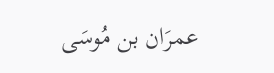عمرَان بن مُوسَى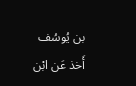بن يُوسُف أَخذ عَن ابْن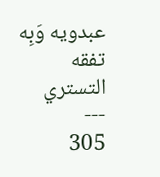عبدويه وَبِه تفقه التستري
---
305